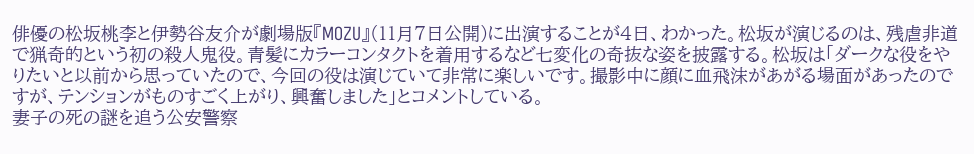俳優の松坂桃李と伊勢谷友介が劇場版『MOZU』(11月7日公開)に出演することが4日、わかった。松坂が演じるのは、残虐非道で猟奇的という初の殺人鬼役。青髪にカラーコンタクトを着用するなど七変化の奇抜な姿を披露する。松坂は「ダークな役をやりたいと以前から思っていたので、今回の役は演じていて非常に楽しいです。撮影中に顔に血飛沫があがる場面があったのですが、テンションがものすごく上がり、興奮しました」とコメントしている。
妻子の死の謎を追う公安警察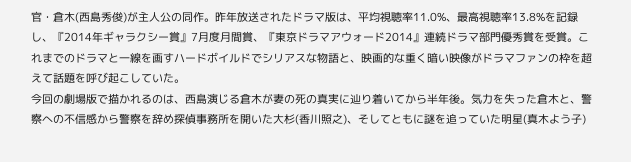官・倉木(西島秀俊)が主人公の同作。昨年放送されたドラマ版は、平均視聴率11.0%、最高視聴率13.8%を記録し、『2014年ギャラクシー賞』7月度月間賞、『東京ドラマアウォード2014』連続ドラマ部門優秀賞を受賞。これまでのドラマと一線を画すハードボイルドでシリアスな物語と、映画的な重く暗い映像がドラマファンの枠を超えて話題を呼び起こしていた。
今回の劇場版で描かれるのは、西島演じる倉木が妻の死の真実に辿り着いてから半年後。気力を失った倉木と、警察への不信感から警察を辞め探偵事務所を開いた大杉(香川照之)、そしてともに謎を追っていた明星(真木よう子)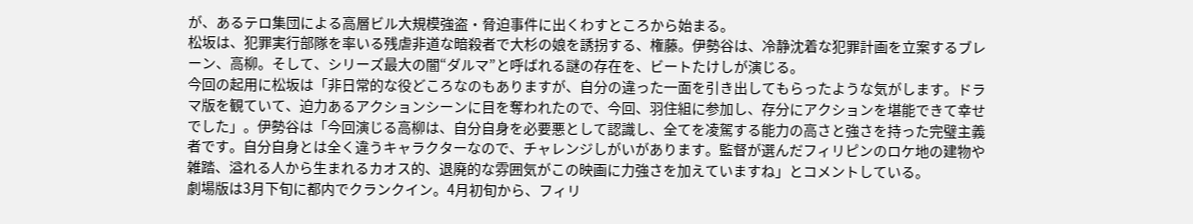が、あるテロ集団による高層ビル大規模強盗・脅迫事件に出くわすところから始まる。
松坂は、犯罪実行部隊を率いる残虐非道な暗殺者で大杉の娘を誘拐する、権藤。伊勢谷は、冷静沈着な犯罪計画を立案するブレーン、高柳。そして、シリーズ最大の闇“ダルマ”と呼ばれる謎の存在を、ビートたけしが演じる。
今回の起用に松坂は「非日常的な役どころなのもありますが、自分の違った一面を引き出してもらったような気がします。ドラマ版を観ていて、迫力あるアクションシーンに目を奪われたので、今回、羽住組に参加し、存分にアクションを堪能できて幸せでした」。伊勢谷は「今回演じる高柳は、自分自身を必要悪として認識し、全てを凌駕する能力の高さと強さを持った完璧主義者です。自分自身とは全く違うキャラクターなので、チャレンジしがいがあります。監督が選んだフィリピンのロケ地の建物や雑踏、溢れる人から生まれるカオス的、退廃的な雰囲気がこの映画に力強さを加えていますね」とコメントしている。
劇場版は3月下旬に都内でクランクイン。4月初旬から、フィリ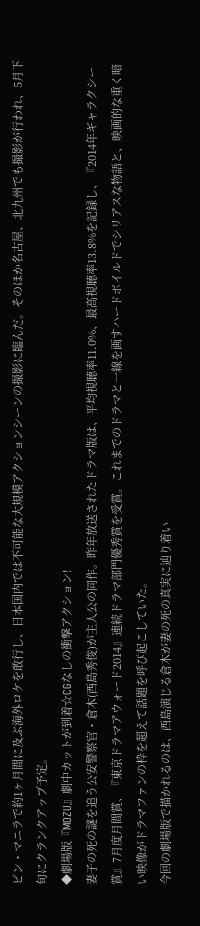ピン・マニラで約1ヶ月間に及ぶ海外ロケを敢行し、日本国内では不可能な大規模アクションシーンの撮影に臨んだ。そのほか名古屋、北九州でも撮影が行われ、5月下旬にクランクアップ予定。
◆劇場版『MOZU』劇中カットが到着☆CGなしの衝撃アクション!
妻子の死の謎を追う公安警察官・倉木(西島秀俊)が主人公の同作。昨年放送されたドラマ版は、平均視聴率11.0%、最高視聴率13.8%を記録し、『2014年ギャラクシー賞』7月度月間賞、『東京ドラマアウォード2014』連続ドラマ部門優秀賞を受賞。これまでのドラマと一線を画すハードボイルドでシリアスな物語と、映画的な重く暗い映像がドラマファンの枠を超えて話題を呼び起こしていた。
今回の劇場版で描かれるのは、西島演じる倉木が妻の死の真実に辿り着い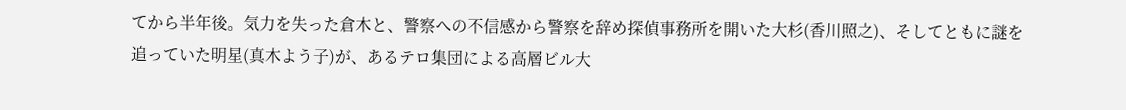てから半年後。気力を失った倉木と、警察への不信感から警察を辞め探偵事務所を開いた大杉(香川照之)、そしてともに謎を追っていた明星(真木よう子)が、あるテロ集団による高層ビル大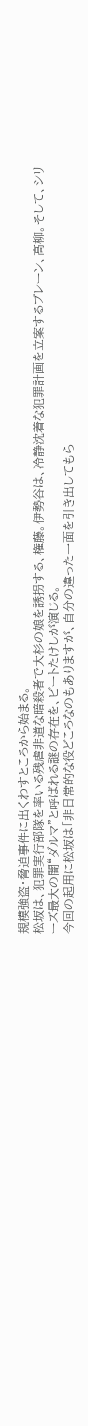規模強盗・脅迫事件に出くわすところから始まる。
松坂は、犯罪実行部隊を率いる残虐非道な暗殺者で大杉の娘を誘拐する、権藤。伊勢谷は、冷静沈着な犯罪計画を立案するブレーン、高柳。そして、シリーズ最大の闇“ダルマ”と呼ばれる謎の存在を、ビートたけしが演じる。
今回の起用に松坂は「非日常的な役どころなのもありますが、自分の違った一面を引き出してもら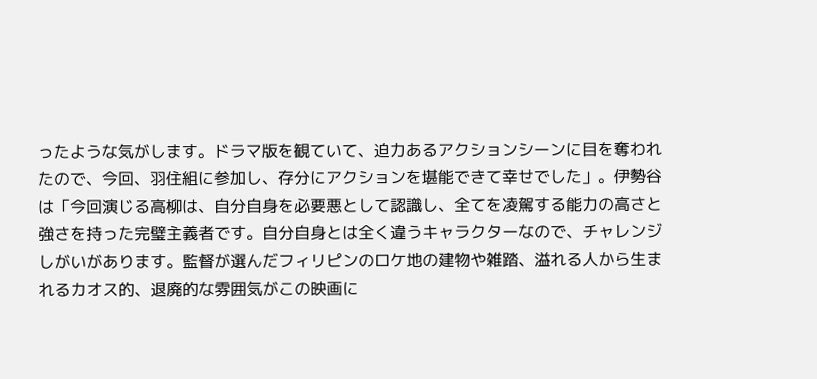ったような気がします。ドラマ版を観ていて、迫力あるアクションシーンに目を奪われたので、今回、羽住組に参加し、存分にアクションを堪能できて幸せでした」。伊勢谷は「今回演じる高柳は、自分自身を必要悪として認識し、全てを凌駕する能力の高さと強さを持った完璧主義者です。自分自身とは全く違うキャラクターなので、チャレンジしがいがあります。監督が選んだフィリピンのロケ地の建物や雑踏、溢れる人から生まれるカオス的、退廃的な雰囲気がこの映画に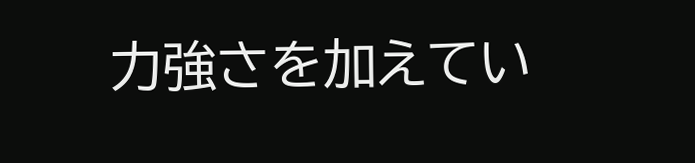力強さを加えてい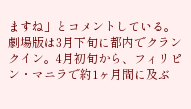ますね」とコメントしている。
劇場版は3月下旬に都内でクランクイン。4月初旬から、フィリピン・マニラで約1ヶ月間に及ぶ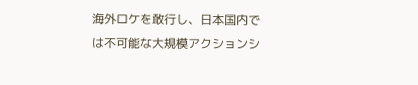海外ロケを敢行し、日本国内では不可能な大規模アクションシ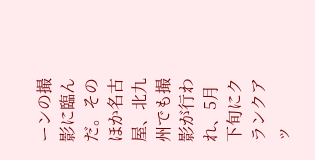ーンの撮影に臨んだ。そのほか名古屋、北九州でも撮影が行われ、5月下旬にクランクアッ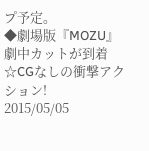プ予定。
◆劇場版『MOZU』劇中カットが到着☆CGなしの衝撃アクション!
2015/05/05